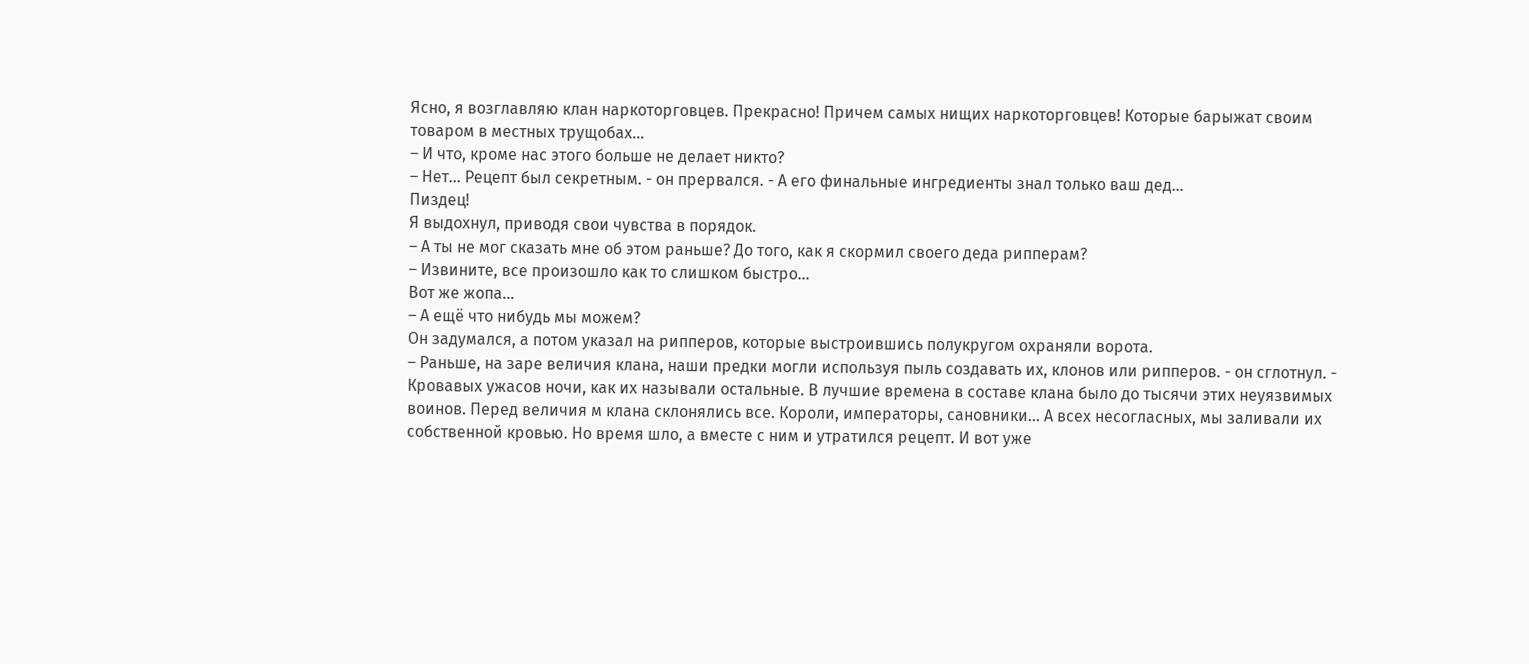Ясно, я возглавляю клан наркоторговцев. Прекрасно! Причем самых нищих наркоторговцев! Которые барыжат своим товаром в местных трущобах…
– И что, кроме нас этого больше не делает никто?
– Нет… Рецепт был секретным. - он прервался. - А его финальные ингредиенты знал только ваш дед…
Пиздец!
Я выдохнул, приводя свои чувства в порядок.
– А ты не мог сказать мне об этом раньше? До того, как я скормил своего деда рипперам?
– Извините, все произошло как то слишком быстро…
Вот же жопа…
– А ещё что нибудь мы можем?
Он задумался, а потом указал на рипперов, которые выстроившись полукругом охраняли ворота.
– Раньше, на заре величия клана, наши предки могли используя пыль создавать их, клонов или рипперов. - он сглотнул. - Кровавых ужасов ночи, как их называли остальные. В лучшие времена в составе клана было до тысячи этих неуязвимых воинов. Перед величия м клана склонялись все. Короли, императоры, сановники… А всех несогласных, мы заливали их собственной кровью. Но время шло, а вместе с ним и утратился рецепт. И вот уже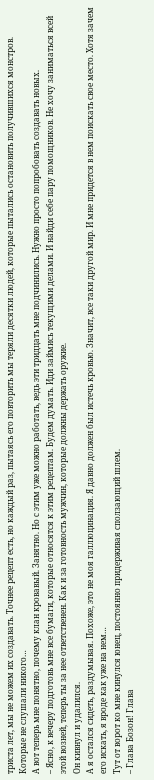триста лет, мы не можем их создавать. Точнее рецепт есть, но каждый раз, пытаясь его повторить мы теряли десятки людей, которые пытались остановить получившихся монстров. Которые не слушали никого…
А вот теперь мне понятно, почему клан кровавый. Занятно. Но с этим уже можно работать, ведь эти тридцать мне подчинились. Нужно просто попробовать создавать новых.
– Ясно, к вечеру подготовь мне все бумаги, которые относятся к этим рецептам. Будем думать. Иди займись текущими делами. И найди себе пару помощников. Не хочу заниматься всей этой возней, теперь ты за нее ответственен. Как и за готовность мужчин, которые должны держать оружие.
Он кивнул и удалился.
А я остался сидеть, раздумывая. Похоже, это не моя галлюцинация. Я давно должен был истечь кровью. Значит, все таки другой мир. И мне придется в нем поискать свое место. Хотя зачем его искать, я вроде как уже на нем…
Тут от ворот ко мне кинулся юнец, постоянно придерживая сползающий шлем.
– Глава Бозон! Глава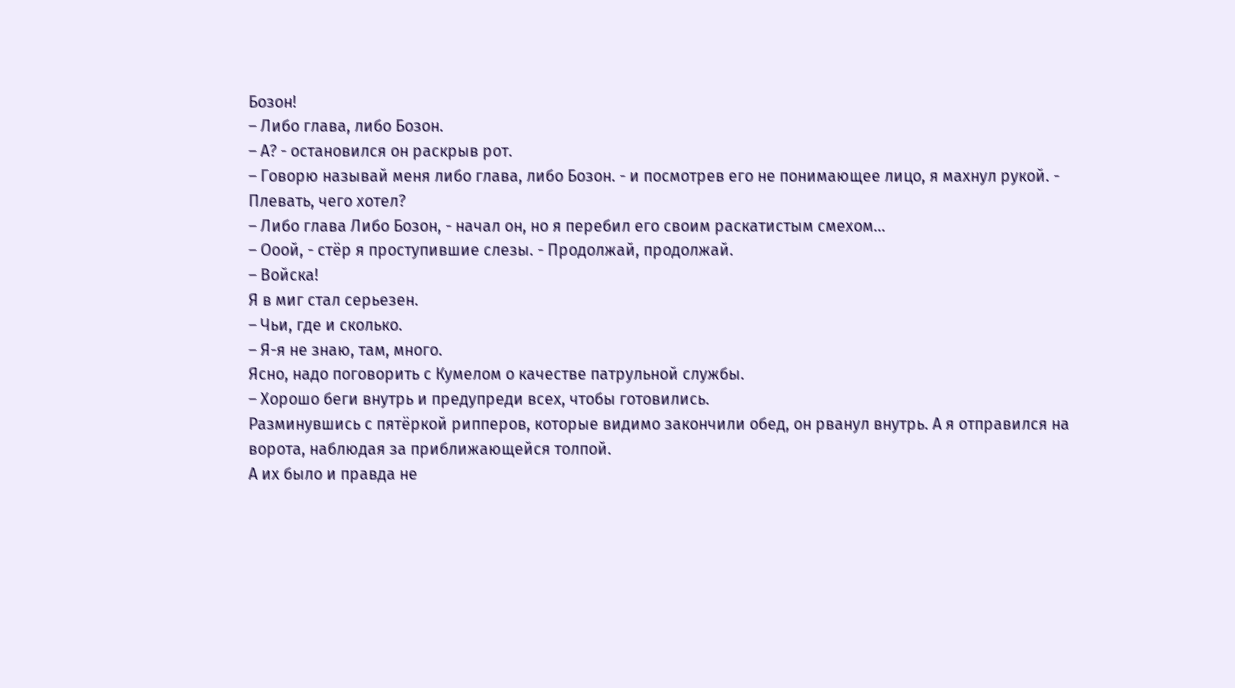Бозон!
– Либо глава, либо Бозон.
– А? - остановился он раскрыв рот.
– Говорю называй меня либо глава, либо Бозон. - и посмотрев его не понимающее лицо, я махнул рукой. - Плевать, чего хотел?
– Либо глава Либо Бозон, - начал он, но я перебил его своим раскатистым смехом…
– Ооой, - стёр я проступившие слезы. - Продолжай, продолжай.
– Войска!
Я в миг стал серьезен.
– Чьи, где и сколько.
– Я-я не знаю, там, много.
Ясно, надо поговорить с Кумелом о качестве патрульной службы.
– Хорошо беги внутрь и предупреди всех, чтобы готовились.
Разминувшись с пятёркой рипперов, которые видимо закончили обед, он рванул внутрь. А я отправился на ворота, наблюдая за приближающейся толпой.
А их было и правда не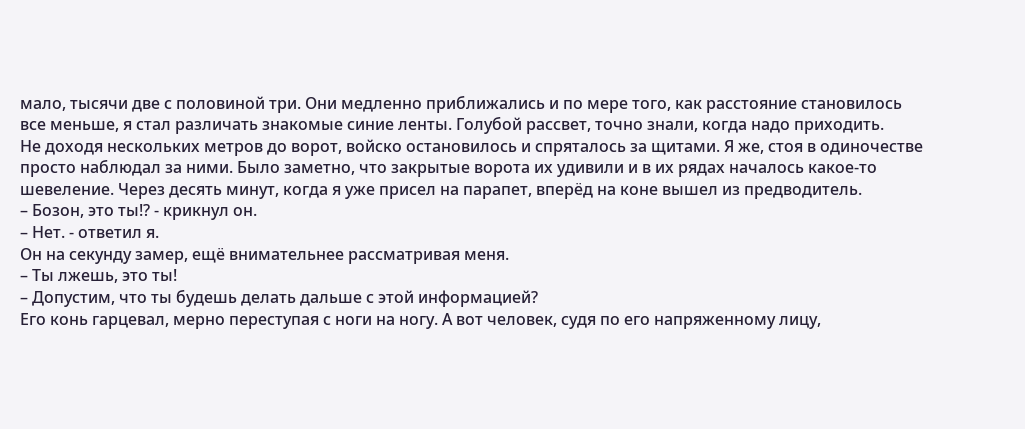мало, тысячи две с половиной три. Они медленно приближались и по мере того, как расстояние становилось все меньше, я стал различать знакомые синие ленты. Голубой рассвет, точно знали, когда надо приходить.
Не доходя нескольких метров до ворот, войско остановилось и спряталось за щитами. Я же, стоя в одиночестве просто наблюдал за ними. Было заметно, что закрытые ворота их удивили и в их рядах началось какое-то шевеление. Через десять минут, когда я уже присел на парапет, вперёд на коне вышел из предводитель.
– Бозон, это ты!? - крикнул он.
– Нет. - ответил я.
Он на секунду замер, ещё внимательнее рассматривая меня.
– Ты лжешь, это ты!
– Допустим, что ты будешь делать дальше с этой информацией?
Его конь гарцевал, мерно переступая с ноги на ногу. А вот человек, судя по его напряженному лицу,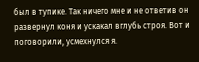был в тупике. Так ничего мне и не ответив он развернул коня и ускакал вглубь строя. Вот и поговорили, усмехнулся я.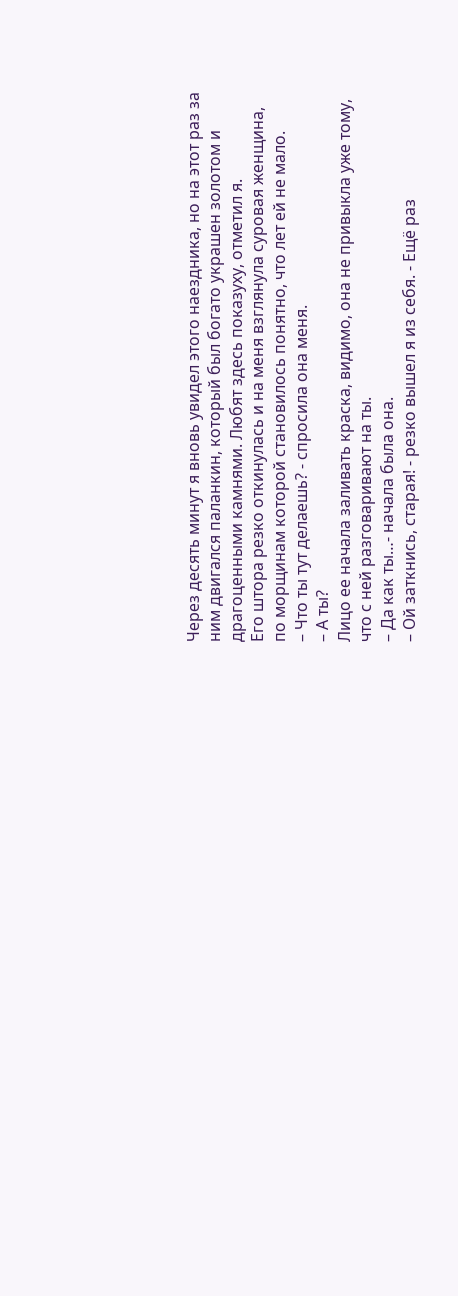Через десять минут я вновь увидел этого наездника, но на этот раз за ним двигался паланкин, который был богато украшен золотом и драгоценными камнями. Любят здесь показуху, отметил я.
Его штора резко откинулась и на меня взглянула суровая женщина, по морщинам которой становилось понятно, что лет ей не мало.
– Что ты тут делаешь? - спросила она меня.
– А ты?
Лицо ее начала заливать краска, видимо, она не привыкла уже тому, что с ней разговаривают на ты.
– Да как ты…- начала была она.
– Ой заткнись, старая! - резко вышел я из себя. - Ещё раз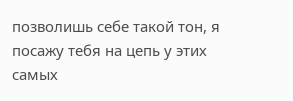позволишь себе такой тон, я посажу тебя на цепь у этих самых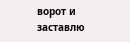ворот и заставлю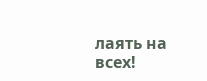лаять на всех!